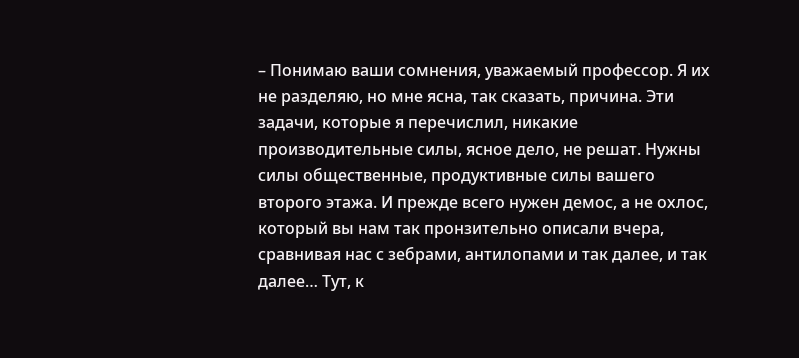– Понимаю ваши сомнения, уважаемый профессор. Я их не разделяю, но мне ясна, так сказать, причина. Эти задачи, которые я перечислил, никакие производительные силы, ясное дело, не решат. Нужны силы общественные, продуктивные силы вашего второго этажа. И прежде всего нужен демос, а не охлос, который вы нам так пронзительно описали вчера, сравнивая нас с зебрами, антилопами и так далее, и так далее… Тут, к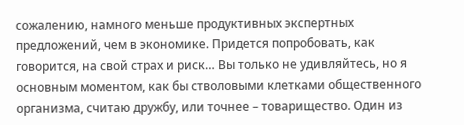сожалению, намного меньше продуктивных экспертных предложений, чем в экономике. Придется попробовать, как говорится, на свой страх и риск… Вы только не удивляйтесь, но я основным моментом, как бы стволовыми клетками общественного организма, считаю дружбу, или точнее – товарищество. Один из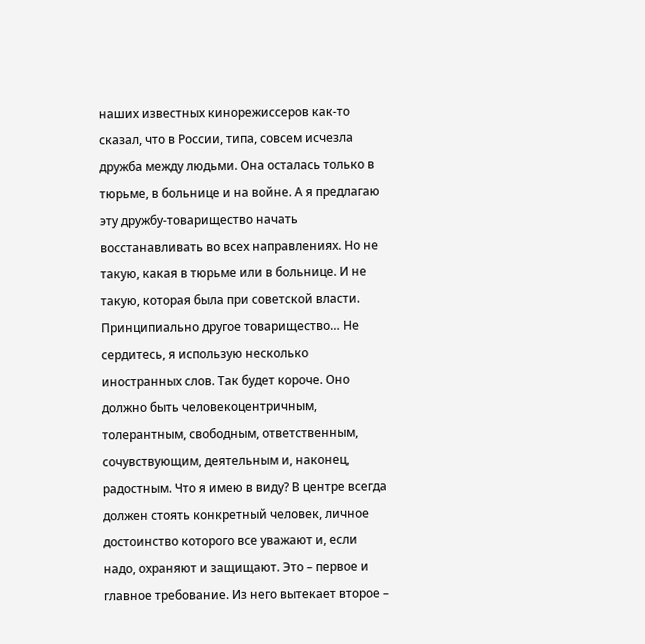наших известных кинорежиссеров как-то сказал, что в России, типа, совсем исчезла дружба между людьми. Она осталась только в тюрьме, в больнице и на войне. А я предлагаю эту дружбу-товарищество начать восстанавливать во всех направлениях. Но не такую, какая в тюрьме или в больнице. И не такую, которая была при советской власти. Принципиально другое товарищество… Не сердитесь, я использую несколько иностранных слов. Так будет короче. Оно должно быть человекоцентричным, толерантным, свободным, ответственным, сочувствующим, деятельным и, наконец, радостным. Что я имею в виду? В центре всегда должен стоять конкретный человек, личное достоинство которого все уважают и, если надо, охраняют и защищают. Это – первое и главное требование. Из него вытекает второе –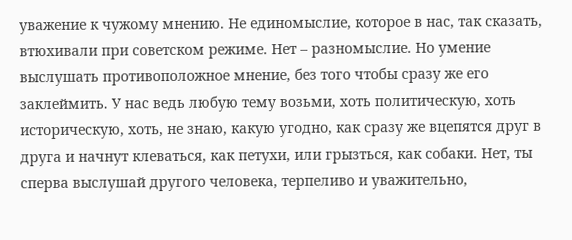уважение к чужому мнению. Не единомыслие, которое в нас, так сказать, втюхивали при советском режиме. Нет – разномыслие. Но умение выслушать противоположное мнение, без того чтобы сразу же его заклеймить. У нас ведь любую тему возьми, хоть политическую, хоть историческую, хоть, не знаю, какую угодно, как сразу же вцепятся друг в друга и начнут клеваться, как петухи, или грызться, как собаки. Нет, ты сперва выслушай другого человека, терпеливо и уважительно,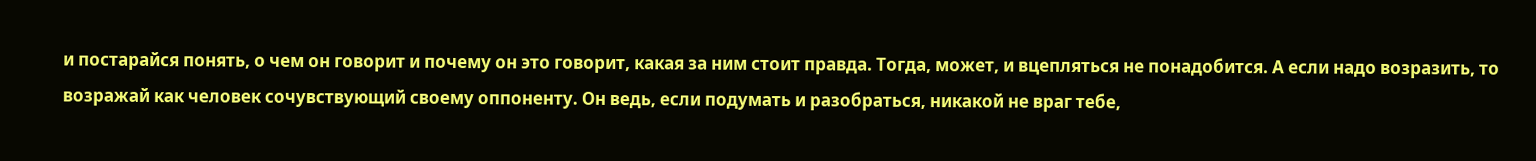и постарайся понять, о чем он говорит и почему он это говорит, какая за ним стоит правда. Тогда, может, и вцепляться не понадобится. А если надо возразить, то возражай как человек сочувствующий своему оппоненту. Он ведь, если подумать и разобраться, никакой не враг тебе,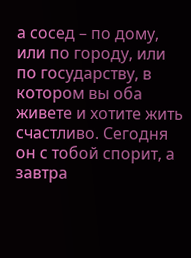а сосед – по дому, или по городу, или по государству, в котором вы оба живете и хотите жить счастливо. Сегодня он с тобой спорит, а завтра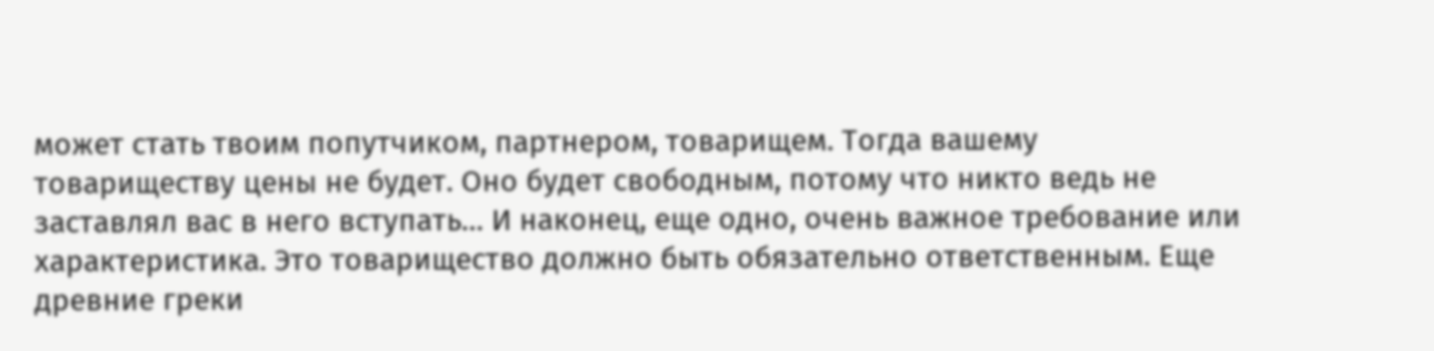может стать твоим попутчиком, партнером, товарищем. Тогда вашему товариществу цены не будет. Оно будет свободным, потому что никто ведь не заставлял вас в него вступать… И наконец, еще одно, очень важное требование или характеристика. Это товарищество должно быть обязательно ответственным. Еще древние греки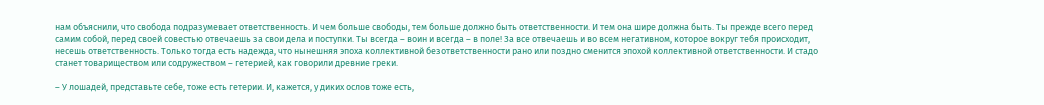нам объяснили, что свобода подразумевает ответственность. И чем больше свободы, тем больше должно быть ответственности. И тем она шире должна быть. Ты прежде всего перед самим собой, перед своей совестью отвечаешь за свои дела и поступки. Ты всегда – воин и всегда – в поле! За все отвечаешь и во всем негативном, которое вокруг тебя происходит, несешь ответственность. Только тогда есть надежда, что нынешняя эпоха коллективной безответственности рано или поздно сменится эпохой коллективной ответственности. И стадо станет товариществом или содружеством – гетерией, как говорили древние греки.

– У лошадей, представьте себе, тоже есть гетерии. И, кажется, у диких ослов тоже есть,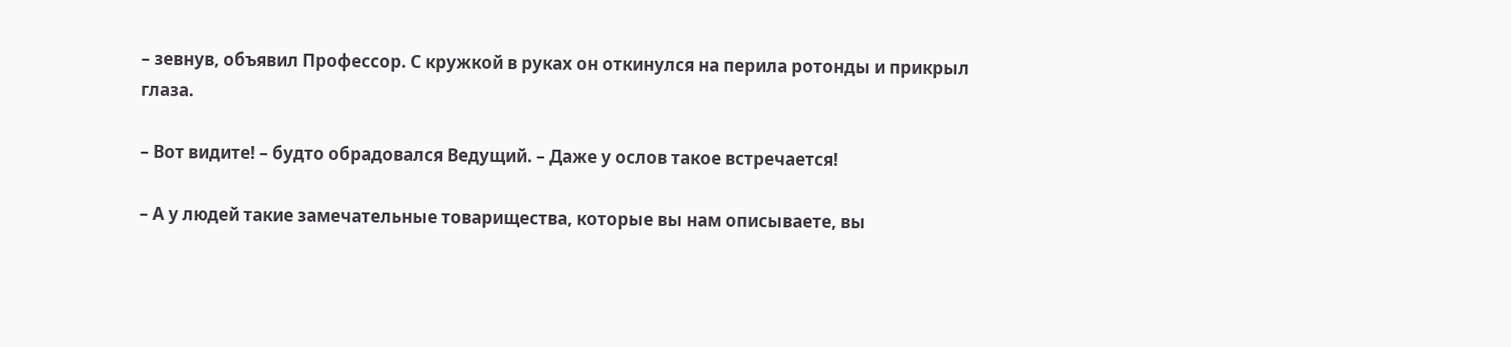– зевнув, объявил Профессор. С кружкой в руках он откинулся на перила ротонды и прикрыл глаза.

– Вот видите! – будто обрадовался Ведущий. – Даже у ослов такое встречается!

– А у людей такие замечательные товарищества, которые вы нам описываете, вы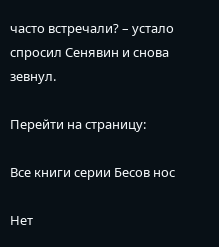часто встречали? – устало спросил Сенявин и снова зевнул.

Перейти на страницу:

Все книги серии Бесов нос

Нет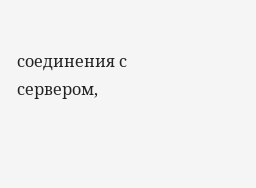соединения с сервером,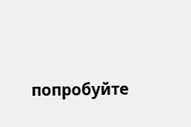попробуйте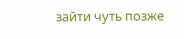зайти чуть позже